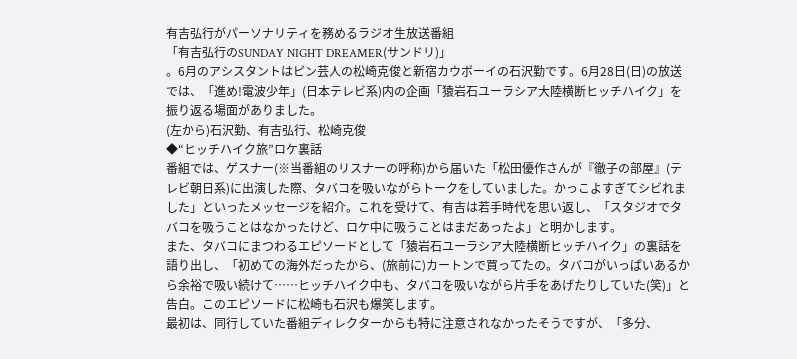有吉弘行がパーソナリティを務めるラジオ生放送番組
「有吉弘行のSUNDAY NIGHT DREAMER(サンドリ)」
。6月のアシスタントはピン芸人の松崎克俊と新宿カウボーイの石沢勤です。6月28日(日)の放送では、「進め!電波少年」(日本テレビ系)内の企画「猿岩石ユーラシア大陸横断ヒッチハイク」を振り返る場面がありました。
(左から)石沢勤、有吉弘行、松崎克俊
◆“ヒッチハイク旅”ロケ裏話
番組では、ゲスナー(※当番組のリスナーの呼称)から届いた「松田優作さんが『徹子の部屋』(テレビ朝日系)に出演した際、タバコを吸いながらトークをしていました。かっこよすぎてシビれました」といったメッセージを紹介。これを受けて、有吉は若手時代を思い返し、「スタジオでタバコを吸うことはなかったけど、ロケ中に吸うことはまだあったよ」と明かします。
また、タバコにまつわるエピソードとして「猿岩石ユーラシア大陸横断ヒッチハイク」の裏話を語り出し、「初めての海外だったから、(旅前に)カートンで買ってたの。タバコがいっぱいあるから余裕で吸い続けて……ヒッチハイク中も、タバコを吸いながら片手をあげたりしていた(笑)」と告白。このエピソードに松崎も石沢も爆笑します。
最初は、同行していた番組ディレクターからも特に注意されなかったそうですが、「多分、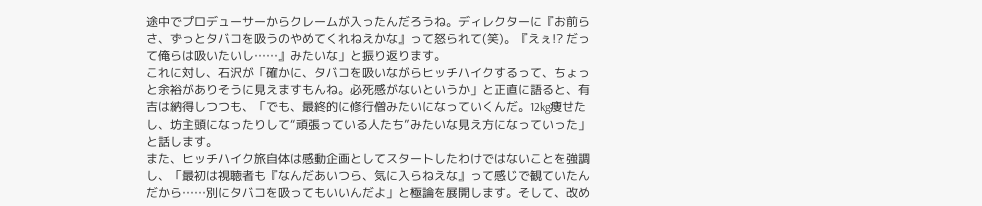途中でプロデューサーからクレームが入ったんだろうね。ディレクターに『お前らさ、ずっとタバコを吸うのやめてくれねえかな』って怒られて(笑)。『えぇ!? だって俺らは吸いたいし……』みたいな」と振り返ります。
これに対し、石沢が「確かに、タバコを吸いながらヒッチハイクするって、ちょっと余裕がありそうに見えますもんね。必死感がないというか」と正直に語ると、有吉は納得しつつも、「でも、最終的に修行僧みたいになっていくんだ。12kg痩せたし、坊主頭になったりして“頑張っている人たち”みたいな見え方になっていった」と話します。
また、ヒッチハイク旅自体は感動企画としてスタートしたわけではないことを強調し、「最初は視聴者も『なんだあいつら、気に入らねえな』って感じで観ていたんだから……別にタバコを吸ってもいいんだよ」と極論を展開します。そして、改め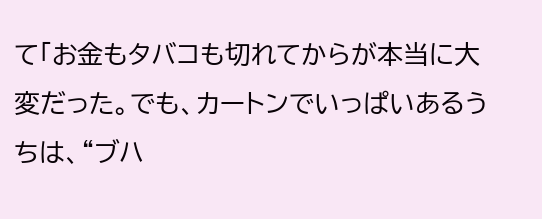て「お金もタバコも切れてからが本当に大変だった。でも、カートンでいっぱいあるうちは、“ブハ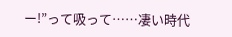ー!”って吸って……凄い時代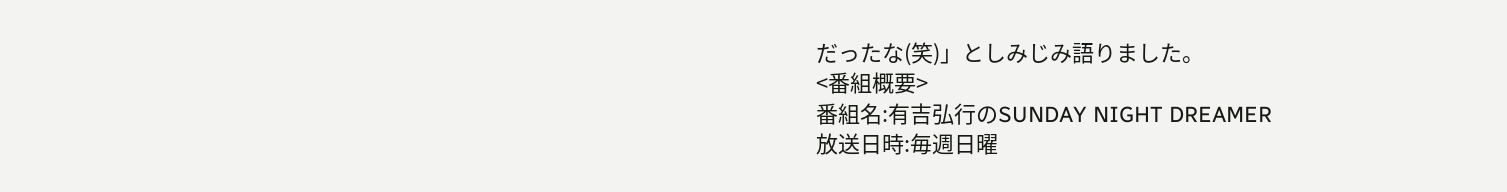だったな(笑)」としみじみ語りました。
<番組概要>
番組名:有吉弘行のSUNDAY NIGHT DREAMER
放送日時:毎週日曜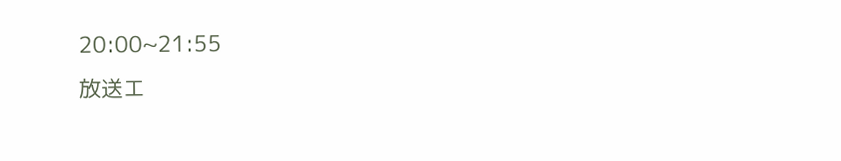20:00~21:55
放送エ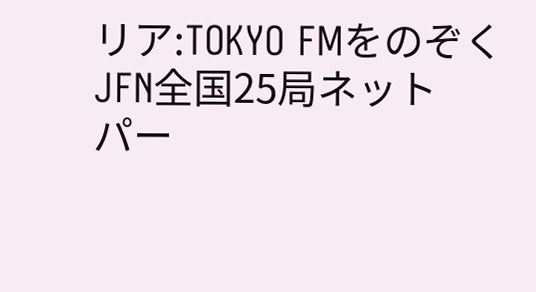リア:TOKYO FMをのぞくJFN全国25局ネット
パー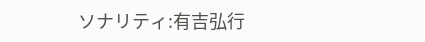ソナリティ:有吉弘行